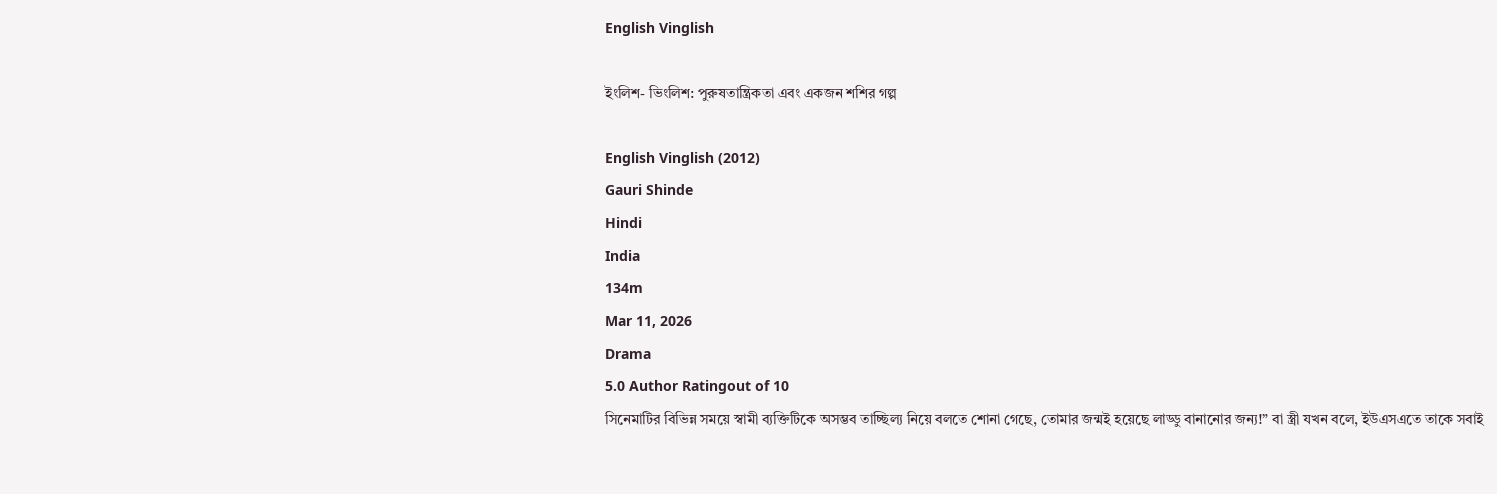English Vinglish

ইংলিশ- ভিংলিশ: পুরুষতান্ত্রিকতা এবং একজন শশির গল্প

English Vinglish (2012)
Gauri Shinde
Hindi
India
134m
Mar 11, 2026
Drama
5.0 Author Ratingout of 10
সিনেমাটির বিভিন্ন সময়ে স্বামী ব্যক্তিটিকে অসম্ভব তাচ্ছিল্য নিয়ে বলতে শোনা গেছে, তোমার জন্মই হয়েছে লাড্ডু বানানোর জন্য!” বা স্ত্রী যখন বলে, ইউএসএতে তাকে সবাই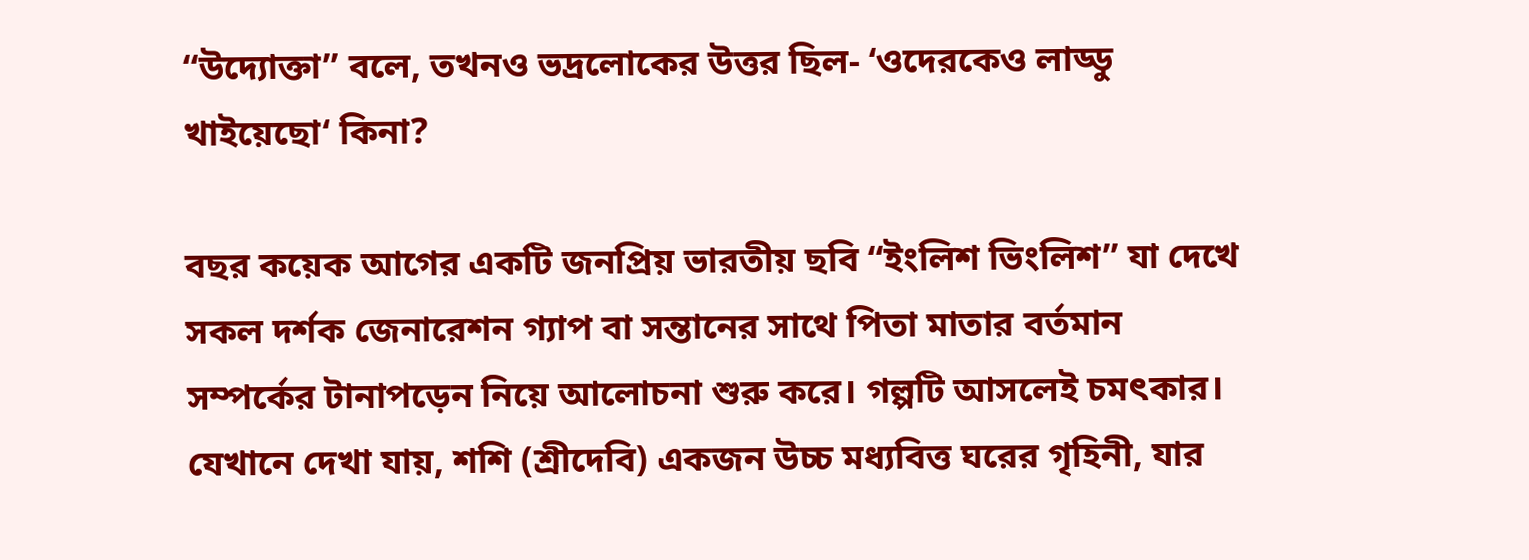“উদ্যোক্তা” বলে, তখনও ভদ্রলোকের উত্তর ছিল- ‘ওদেরকেও লাড্ডু খাইয়েছো‘ কিনা?

বছর কয়েক আগের একটি জনপ্রিয় ভারতীয় ছবি “ইংলিশ ভিংলিশ” যা দেখে সকল দর্শক জেনারেশন গ্যাপ বা সন্তানের সাথে পিতা মাতার বর্তমান সম্পর্কের টানাপড়েন নিয়ে আলোচনা শুরু করে। গল্পটি আসলেই চমৎকার।
যেখানে দেখা যায়, শশি (শ্রীদেবি) একজন উচ্চ মধ্যবিত্ত ঘরের গৃহিনী, যার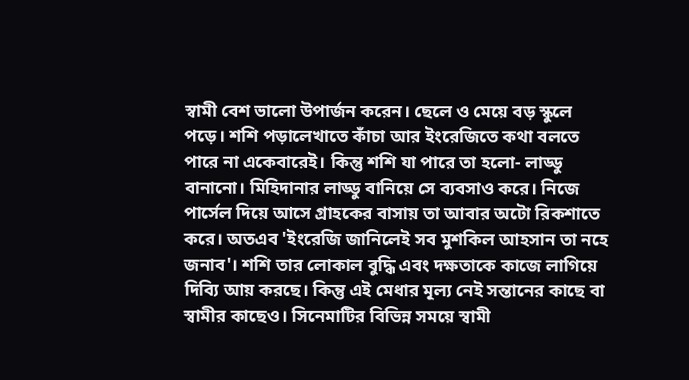স্বামী বেশ ভালো উপার্জন করেন। ছেলে ও মেয়ে বড় স্কুলে পড়ে। শশি পড়ালেখাতে কাঁচা আর ইংরেজিতে কথা বলতে পারে না একেবারেই। কিন্তু শশি যা পারে তা হলো- লাড্ডু বানানো। মিহিদানার লাড্ডু বানিয়ে সে ব্যবসাও করে। নিজে পার্সেল দিয়ে আসে গ্রাহকের বাসায় তা আবার অটো রিকশাতে করে। অতএব 'ইংরেজি জানিলেই সব মুশকিল আহসান তা নহে জনাব'। শশি তার লোকাল বুদ্ধি এবং দক্ষতাকে কাজে লাগিয়ে দিব্যি আয় করছে। কিন্তু এই মেধার মূল্য নেই সন্তানের কাছে বা স্বামীর কাছেও। সিনেমাটির বিভিন্ন সময়ে স্বামী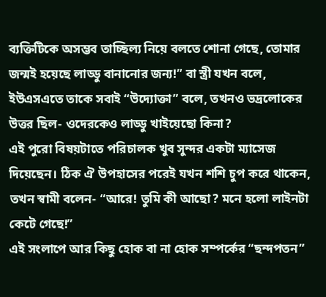ব্যক্তিটিকে অসম্ভব তাচ্ছিল্য নিয়ে বলতে শোনা গেছে, তোমার জন্মই হয়েছে লাড্ডু বানানোর জন্য!” বা স্ত্রী যখন বলে, ইউএসএতে তাকে সবাই “উদ্যোক্তা” বলে, তখনও ভদ্রলোকের উত্তর ছিল- ওদেরকেও লাড্ডু খাইয়েছো কিনা?
এই পুরো বিষয়টাতে পরিচালক খুব সুন্দর একটা ম্যাসেজ দিয়েছেন। ঠিক ঐ উপহাসের পরেই যখন শশি চুপ করে থাকেন, তখন স্বামী বলেন- “আরে! তুমি কী আছো? মনে হলো লাইনটা কেটে গেছে!”
এই সংলাপে আর কিছু হোক বা না হোক সম্পর্কের “ছন্দপতন”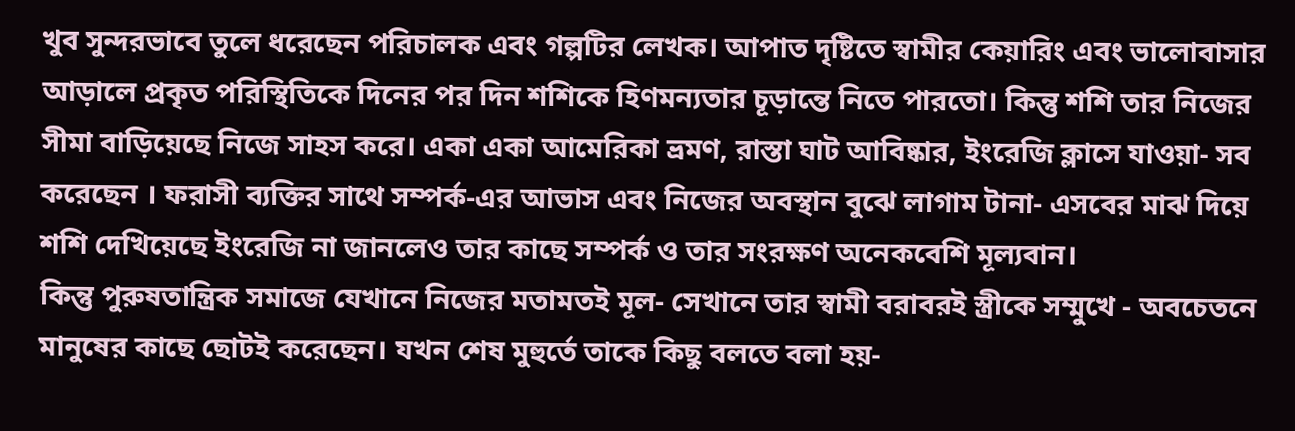খুব সুন্দরভাবে তুলে ধরেছেন পরিচালক এবং গল্পটির লেখক। আপাত দৃষ্টিতে স্বামীর কেয়ারিং এবং ভালোবাসার আড়ালে প্রকৃত পরিস্থিতিকে দিনের পর দিন শশিকে হিণমন্যতার চূড়ান্তে নিতে পারতো। কিন্তু শশি তার নিজের সীমা বাড়িয়েছে নিজে সাহস করে। একা একা আমেরিকা ভ্রমণ, রাস্তা ঘাট আবিষ্কার, ইংরেজি ক্লাসে যাওয়া- সব করেছেন । ফরাসী ব্যক্তির সাথে সম্পর্ক-এর আভাস এবং নিজের অবস্থান বুঝে লাগাম টানা- এসবের মাঝ দিয়ে শশি দেখিয়েছে ইংরেজি না জানলেও তার কাছে সম্পর্ক ও তার সংরক্ষণ অনেকবেশি মূল্যবান।
কিন্তু পুরুষতান্ত্রিক সমাজে যেখানে নিজের মতামতই মূল- সেখানে তার স্বামী বরাবরই স্ত্রীকে সম্মুখে - অবচেতনে মানুষের কাছে ছোটই করেছেন। যখন শেষ মুহুর্তে তাকে কিছু বলতে বলা হয়-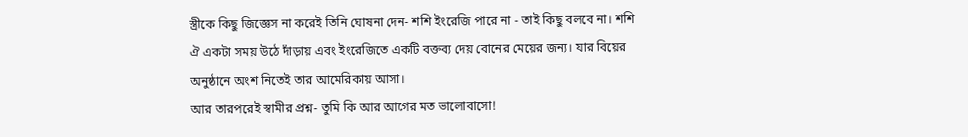স্ত্রীকে কিছু জিজ্ঞেস না করেই তিনি ঘোষনা দেন- শশি ইংরেজি পারে না - তাই কিছু বলবে না। শশি ঐ একটা সময় উঠে দাঁড়ায় এবং ইংরেজিতে একটি বক্তব্য দেয় বোনের মেয়ের জন্য। যার বিয়ের অনুষ্ঠানে অংশ নিতেই তার আমেরিকায় আসা।
আর তারপরেই স্বামীর প্রশ্ন- তুমি কি আর আগের মত ভালোবাসো!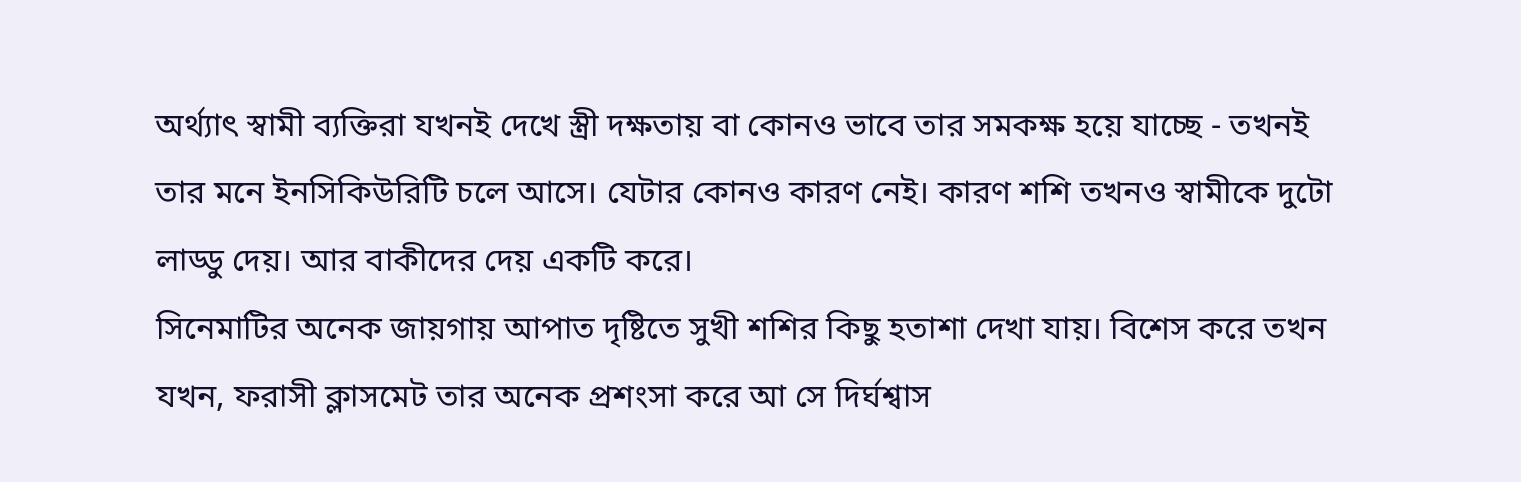অর্থ্যাৎ স্বামী ব্যক্তিরা যখনই দেখে স্ত্রী দক্ষতায় বা কোনও ভাবে তার সমকক্ষ হয়ে যাচ্ছে - তখনই তার মনে ইনসিকিউরিটি চলে আসে। যেটার কোনও কারণ নেই। কারণ শশি তখনও স্বামীকে দুটো লাড্ডু দেয়। আর বাকীদের দেয় একটি করে।
সিনেমাটির অনেক জায়গায় আপাত দৃষ্টিতে সুখী শশির কিছু হতাশা দেখা যায়। বিশেস করে তখন যখন, ফরাসী ক্লাসমেট তার অনেক প্রশংসা করে আ সে দির্ঘশ্বাস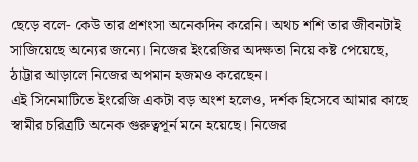ছেড়ে বলে- কেউ তার প্রশংসা অনেকদিন করেনি। অথচ শশি তার জীবনটাই সাজিয়েছে অন্যের জন্যে। নিজের ইংরেজির অদক্ষতা নিয়ে কষ্ট পেয়েছে, ঠাট্টার আড়ালে নিজের অপমান হজমও করেছেন।
এই সিনেমাটিতে ইংরেজি একটা বড় অংশ হলেও, দর্শক হিসেবে আমার কাছে স্বামীর চরিত্রটি অনেক গুরুত্বপূর্ন মনে হয়েছে। নিজের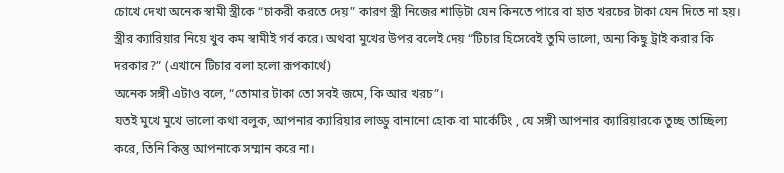চোখে দেখা অনেক স্বামী স্ত্রীকে “চাকরী করতে দেয়” কারণ স্ত্রী নিজের শাড়িটা যেন কিনতে পারে বা হাত খরচের টাকা যেন দিতে না হয়। স্ত্রীর ক্যারিয়ার নিয়ে খুব কম স্বামীই গর্ব করে। অথবা মুখের উপর বলেই দেয় “টিচার হিসেবেই তুমি ভালো, অন্য কিছু ট্রাই করার কি দরকার?” (এখানে টিচার বলা হলো রূপকার্থে)
অনেক সঙ্গী এটাও বলে, “তোমার টাকা তো সবই জমে, কি আর খরচ”।
যতই মুখে মুখে ভালো কথা বলুক, আপনার ক্যারিয়ার লাড্ডু বানানো হোক বা মার্কেটিং , যে সঙ্গী আপনার ক্যারিয়ারকে তুচ্ছ তাচ্ছিল্য করে, তিনি কিন্তু আপনাকে সম্মান করে না।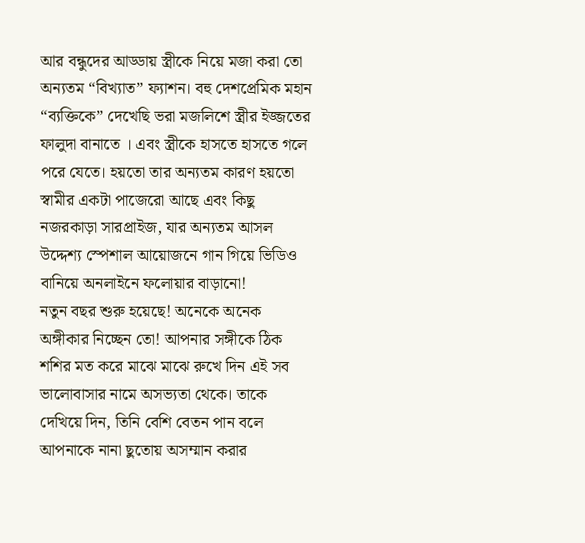আর বন্ধুদের আড্ডায় স্ত্রীকে নিয়ে মজা করা তো অন্যতম “বিখ্যাত” ফ্যাশন। বহু দেশপ্রেমিক মহান “ব্যক্তিকে” দেখেছি ভরা মজলিশে স্ত্রীর ইজ্জতের ফালুদা বানাতে । এবং স্ত্রীকে হাসতে হাসতে গলে পরে যেতে। হয়তো তার অন্যতম কারণ হয়তো স্বামীর একটা পাজেরো আছে এবং কিছু নজরকাড়া সারপ্রাইজ, যার অন্যতম আসল উদ্দেশ্য স্পেশাল আয়োজনে গান গিয়ে ভিডিও বানিয়ে অনলাইনে ফলোয়ার বাড়ানো!
নতুন বছর শুরু হয়েছে! অনেকে অনেক অঙ্গীকার নিচ্ছেন তো! আপনার সঙ্গীকে ঠিক শশির মত করে মাঝে মাঝে রুখে দিন এই সব ভালোবাসার নামে অসভ্যতা থেকে। তাকে দেখিয়ে দিন, তিনি বেশি বেতন পান বলে আপনাকে নানা ছুতোয় অসম্মান করার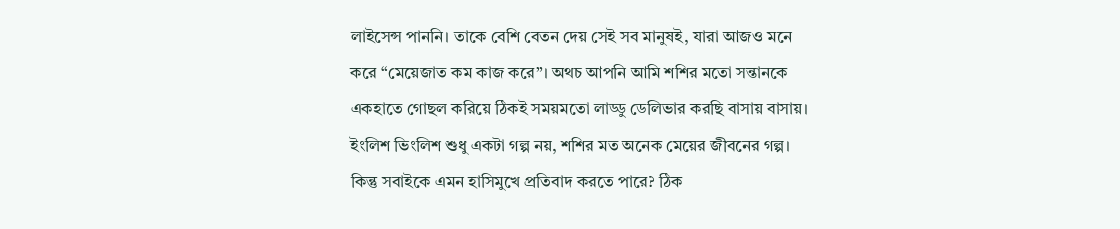লাইসেন্স পাননি। তাকে বেশি বেতন দেয় সেই সব মানুষই, যারা আজও মনে করে “মেয়েজাত কম কাজ করে”। অথচ আপনি আমি শশির মতো সন্তানকে একহাতে গোছল করিয়ে ঠিকই সময়মতো লাড্ডু ডেলিভার করছি বাসায় বাসায়। ইংলিশ ভিংলিশ শুধু একটা গল্প নয়, শশির মত অনেক মেয়ের জীবনের গল্প। কিন্তু সবাইকে এমন হাসিমুখে প্রতিবাদ করতে পারে? ঠিক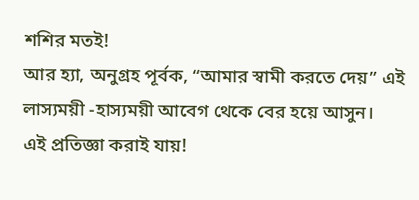শশির মতই!
আর হ্যা, অনুগ্রহ পূর্বক, “আমার স্বামী করতে দেয়” এই লাস্যময়ী -হাস্যময়ী আবেগ থেকে বের হয়ে আসুন।
এই প্রতিজ্ঞা করাই যায়!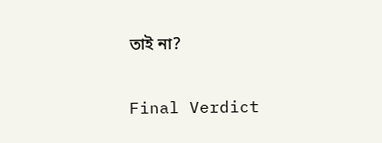তাই না?

Final Verdict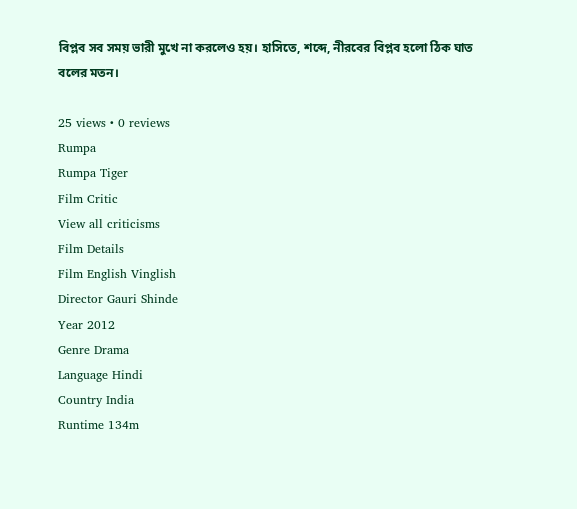বিপ্লব সব সময় ভারী মুখে না করলেও হয়। হাসিতে, শব্দে, নীরবের বিপ্লব হলো ঠিক ঘাত বলের মতন।

25 views • 0 reviews
Rumpa
Rumpa Tiger
Film Critic
View all criticisms
Film Details
Film English Vinglish
Director Gauri Shinde
Year 2012
Genre Drama
Language Hindi
Country India
Runtime 134m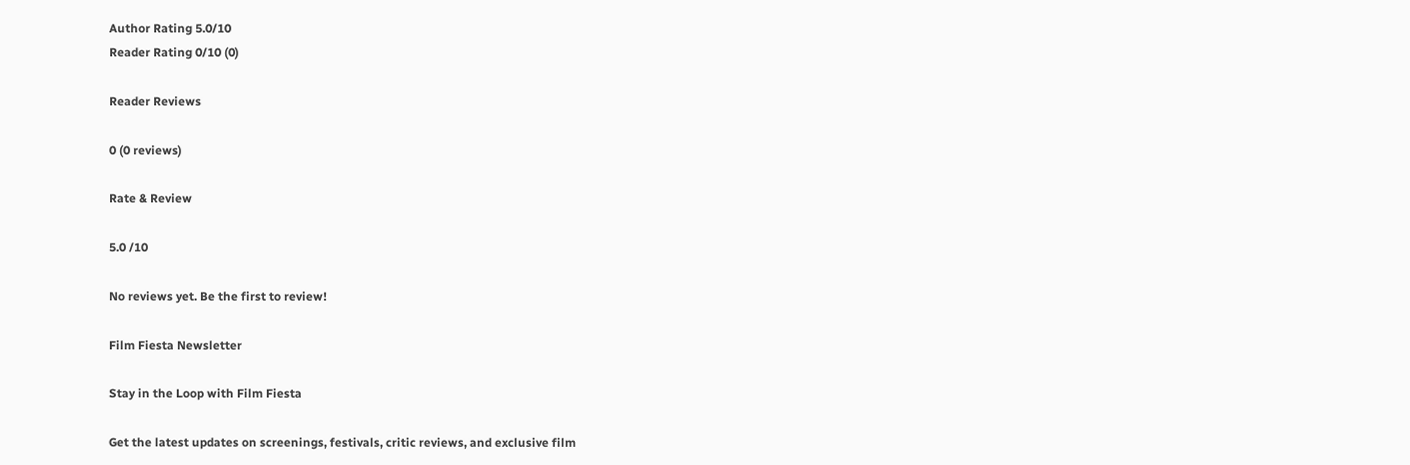Author Rating 5.0/10
Reader Rating 0/10 (0)

Reader Reviews

0 (0 reviews)

Rate & Review

5.0 /10

No reviews yet. Be the first to review!

Film Fiesta Newsletter

Stay in the Loop with Film Fiesta

Get the latest updates on screenings, festivals, critic reviews, and exclusive film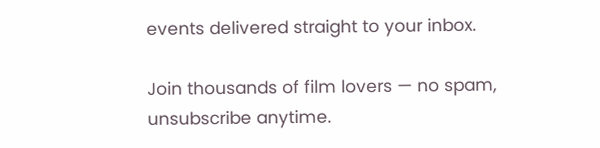events delivered straight to your inbox.

Join thousands of film lovers — no spam, unsubscribe anytime.